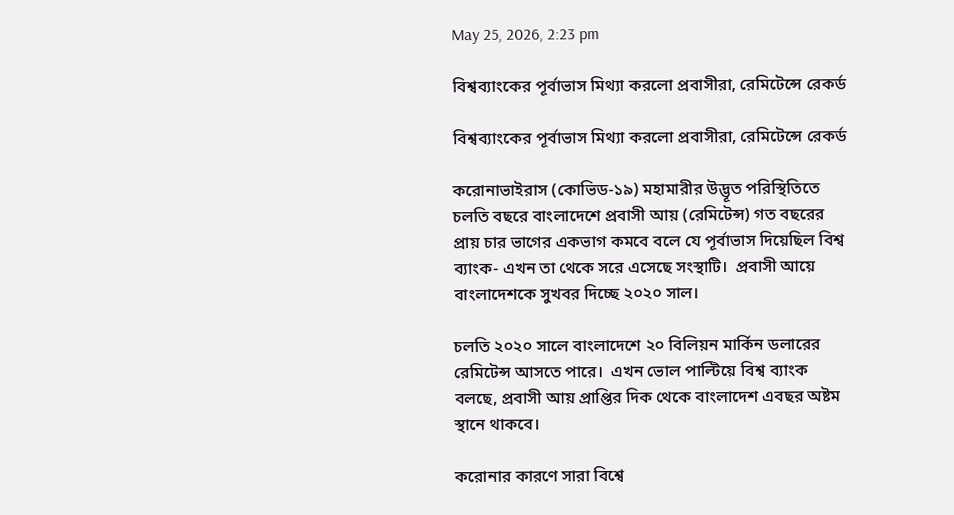May 25, 2026, 2:23 pm

বিশ্বব্যাংকের পূর্বাভাস মিথ্যা করলো প্রবাসীরা, রেমিটেন্সে রেকর্ড

বিশ্বব্যাংকের পূর্বাভাস মিথ্যা করলো প্রবাসীরা, রেমিটেন্সে রেকর্ড

করোনাভাইরাস (কোভিড-১৯) মহামারীর উদ্ভূত পরিস্থিতিতে চলতি বছরে বাংলাদেশে প্রবাসী আয় (রেমিটেন্স) গত বছরের প্রায় চার ভাগের একভাগ কমবে বলে যে পূর্বাভাস দিয়েছিল বিশ্ব ব্যাংক- এখন তা থেকে সরে এসেছে সংস্থাটি।  প্রবাসী আয়ে বাংলাদেশকে সুখবর দিচ্ছে ২০২০ সাল।

চলতি ২০২০ সালে বাংলাদেশে ২০ বিলিয়ন মার্কিন ডলারের রেমিটেন্স আসতে পারে।  এখন ভোল পাল্টিয়ে বিশ্ব ব্যাংক বলছে, প্রবাসী আয় প্রাপ্তির দিক থেকে বাংলাদেশ এবছর অষ্টম স্থানে থাকবে।

করোনার কারণে সারা বিশ্বে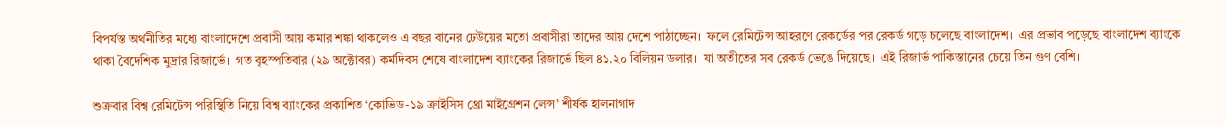বিপর্যস্ত অর্থনীতির মধ্যে বাংলাদেশে প্রবাসী আয় কমার শঙ্কা থাকলেও এ বছর বানের ঢেউয়ের মতো প্রবাসীরা তাদের আয় দেশে পাঠাচ্ছেন।  ফলে রেমিটেন্স আহরণে রেকর্ডের পর রেকর্ড গড়ে চলেছে বাংলাদেশ।  এর প্রভাব পড়েছে বাংলাদেশ ব্যাংকে থাকা বৈদেশিক মুদ্রার রিজার্ভে।  গত বৃহস্পতিবার (২৯ অক্টোবর) কর্মদিবস শেষে বাংলাদেশ ব্যাংকের রিজার্ভে ছিল ৪১.২০ বিলিয়ন ডলার।  যা অতীতের সব রেকর্ড ভেঙে দিয়েছে।  এই রিজার্ভ পাকিস্তানের চেয়ে তিন গুণ বেশি।

শুক্রবার বিশ্ব রেমিটেন্স পরিস্থিতি নিয়ে বিশ্ব ব্যাংকের প্রকাশিত ‘কোভিড-১৯ ক্রাইসিস থ্রো মাইগ্রেশন লেন্স’ শীর্ষক হালনাগাদ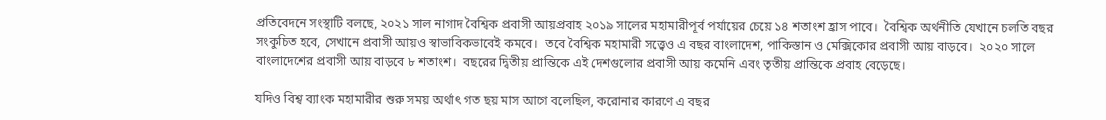প্রতিবেদনে সংস্থাটি বলছে, ২০২১ সাল নাগাদ বৈশ্বিক প্রবাসী আয়প্রবাহ ২০১৯ সালের মহামারীপূর্ব পর্যায়ের চেয়ে ১৪ শতাংশ হ্রাস পাবে।  বৈশ্বিক অর্থনীতি যেখানে চলতি বছর সংকুচিত হবে, সেখানে প্রবাসী আয়ও স্বাভাবিকভাবেই কমবে।  তবে বৈশ্বিক মহামারী সত্ত্বেও এ বছর বাংলাদেশ, পাকিস্তান ও মেক্সিকোর প্রবাসী আয় বাড়বে।  ২০২০ সালে বাংলাদেশের প্রবাসী আয় বাড়বে ৮ শতাংশ।  বছরের দ্বিতীয় প্রান্তিকে এই দেশগুলোর প্রবাসী আয় কমেনি এবং তৃতীয় প্রান্তিকে প্রবাহ বেড়েছে।

যদিও বিশ্ব ব্যাংক মহামারীর শুরু সময় অর্থাৎ গত ছয় মাস আগে বলেছিল, করোনার কারণে এ বছর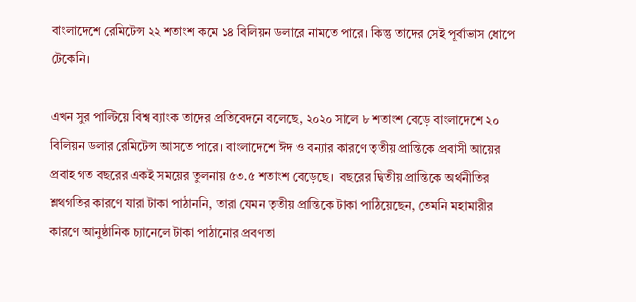বাংলাদেশে রেমিটেন্স ২২ শতাংশ কমে ১৪ বিলিয়ন ডলারে নামতে পারে। কিন্তু তাদের সেই পূর্বাভাস ধোপে টেকেনি।

এখন সুর পাল্টিয়ে বিশ্ব ব্যাংক তাদের প্রতিবেদনে বলেছে, ২০২০ সালে ৮ শতাংশ বেড়ে বাংলাদেশে ২০ বিলিয়ন ডলার রেমিটেন্স আসতে পারে। বাংলাদেশে ঈদ ও বন্যার কারণে তৃতীয় প্রান্তিকে প্রবাসী আয়ের প্রবাহ গত বছরের একই সময়ের তুলনায় ৫৩.৫ শতাংশ বেড়েছে।  বছরের দ্বিতীয় প্রান্তিকে অর্থনীতির শ্লথগতির কারণে যারা টাকা পাঠাননি, তারা যেমন তৃতীয় প্রান্তিকে টাকা পাঠিয়েছেন, তেমনি মহামারীর কারণে আনুষ্ঠানিক চ্যানেলে টাকা পাঠানোর প্রবণতা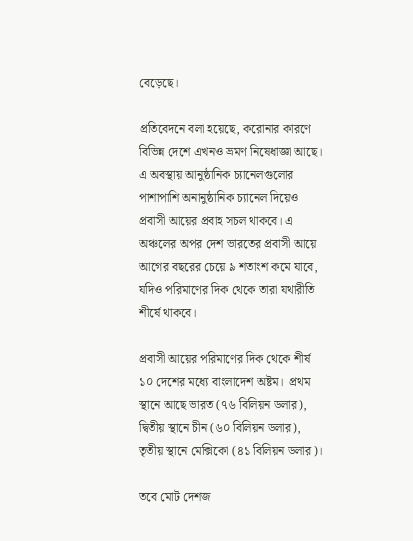বেড়েছে।

প্রতিবেদনে বলা হয়েছে, করোনার কারণে বিভিন্ন দেশে এখনও ভ্রমণ নিষেধাজ্ঞা আছে। এ অবস্থায় আনুষ্ঠানিক চ্যানেলগুলোর পাশাপাশি অনানুষ্ঠানিক চ্যানেল দিয়েও প্রবাসী আয়ের প্রবাহ সচল থাকবে। এ অঞ্চলের অপর দেশ ভারতের প্রবাসী আয়ে আগের বছরের চেয়ে ৯ শতাংশ কমে যাবে, যদিও পরিমাণের দিক থেকে তারা যথারীতি শীর্ষে থাকবে।

প্রবাসী আয়ের পরিমাণের দিক থেকে শীর্ষ ১০ দেশের মধ্যে বাংলাদেশ অষ্টম।  প্রথম স্থানে আছে ভারত (৭৬ বিলিয়ন ডলার), দ্বিতীয় স্থানে চীন (৬০ বিলিয়ন ডলার), তৃতীয় স্থানে মেক্সিকো (৪১ বিলিয়ন ডলার)।

তবে মোট দেশজ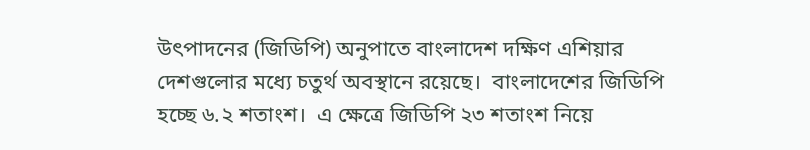উৎপাদনের (জিডিপি) অনুপাতে বাংলাদেশ দক্ষিণ এশিয়ার দেশগুলোর মধ্যে চতুর্থ অবস্থানে রয়েছে।  বাংলাদেশের জিডিপি হচ্ছে ৬.২ শতাংশ।  এ ক্ষেত্রে জিডিপি ২৩ শতাংশ নিয়ে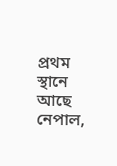প্রথম স্থানে আছে নেপাল,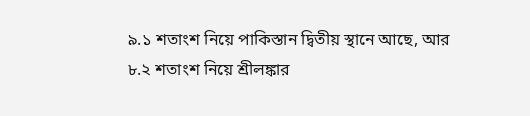৯.১ শতাংশ নিয়ে পাকিস্তান দ্বিতীয় স্থানে আছে, আর ৮.২ শতাংশ নিয়ে শ্রীলঙ্কার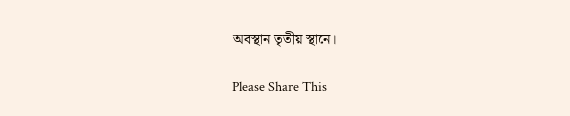অবস্থান তৃতীয় স্থানে।

Please Share This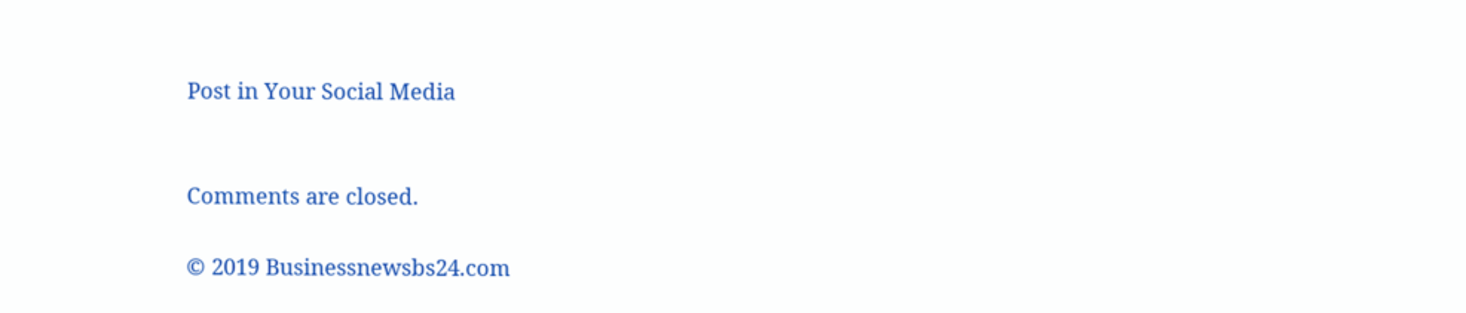Post in Your Social Media


Comments are closed.

© 2019 Businessnewsbs24.com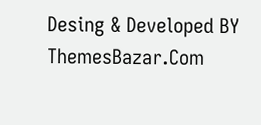Desing & Developed BY ThemesBazar.Com